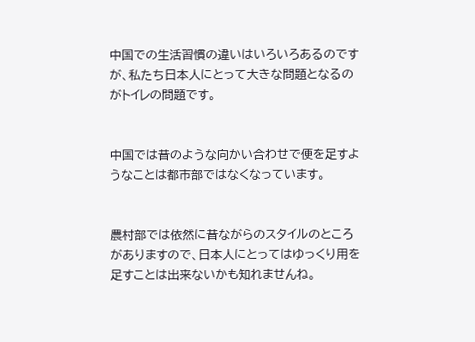中国での生活習慣の違いはいろいろあるのですが、私たち日本人にとって大きな問題となるのがトイレの問題です。


中国では昔のような向かい合わせで便を足すようなことは都市部ではなくなっています。


農村部では依然に昔ながらのスタイルのところがありますので、日本人にとってはゆっくり用を足すことは出来ないかも知れませんね。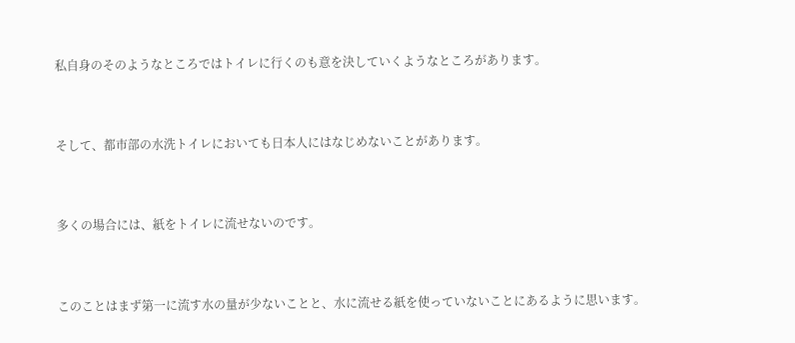私自身のそのようなところではトイレに行くのも意を決していくようなところがあります。


そして、都市部の水洗トイレにおいても日本人にはなじめないことがあります。


多くの場合には、紙をトイレに流せないのです。


このことはまず第一に流す水の量が少ないことと、水に流せる紙を使っていないことにあるように思います。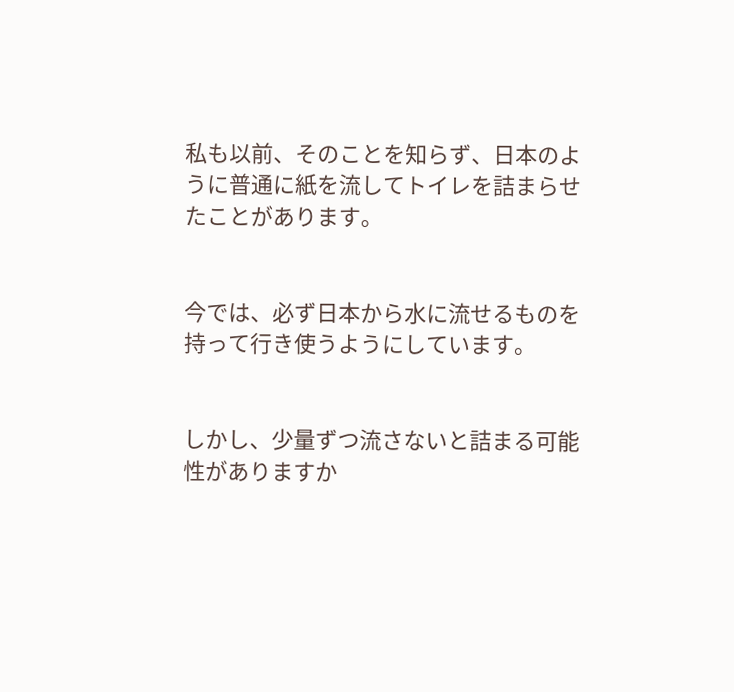私も以前、そのことを知らず、日本のように普通に紙を流してトイレを詰まらせたことがあります。


今では、必ず日本から水に流せるものを持って行き使うようにしています。


しかし、少量ずつ流さないと詰まる可能性がありますか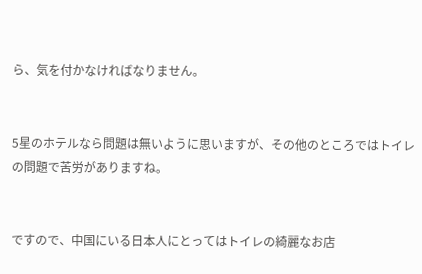ら、気を付かなければなりません。


5星のホテルなら問題は無いように思いますが、その他のところではトイレの問題で苦労がありますね。


ですので、中国にいる日本人にとってはトイレの綺麗なお店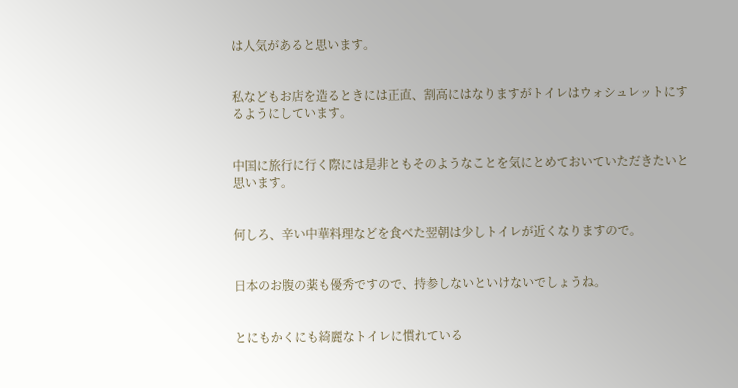は人気があると思います。


私などもお店を造るときには正直、割高にはなりますがトイレはウォシュレットにするようにしています。


中国に旅行に行く際には是非ともそのようなことを気にとめておいていただきたいと思います。


何しろ、辛い中華料理などを食べた翌朝は少しトイレが近くなりますので。


日本のお腹の薬も優秀ですので、持参しないといけないでしょうね。


とにもかくにも綺麗なトイレに慣れている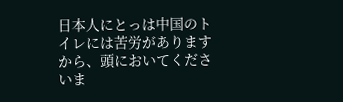日本人にとっは中国のトイレには苦労がありますから、頭においてくださいま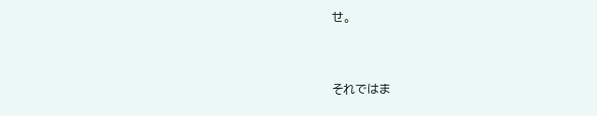せ。


それではま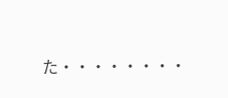た・・・・・・・・